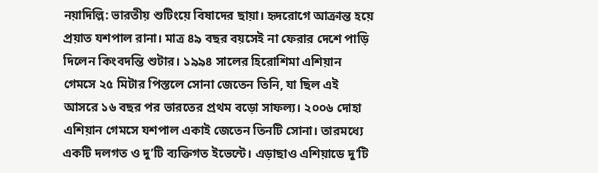নয়াদিল্লি: ভারতীয় শুটিংয়ে বিষাদের ছায়া। হৃদরোগে আক্রান্ত হয়ে প্রয়াত যশপাল রানা। মাত্র ৪৯ বছর বয়সেই না ফেরার দেশে পাড়ি দিলেন কিংবদন্তি শুটার। ১৯৯৪ সালের হিরোশিমা এশিয়ান গেমসে ২৫ মিটার পিস্তলে সোনা জেতেন তিনি, যা ছিল এই আসরে ১৬ বছর পর ভারতের প্রথম বড়ো সাফল্য। ২০০৬ দোহা এশিয়ান গেমসে যশপাল একাই জেতেন তিনটি সোনা। তারমধ্যে একটি দলগত ও দু’টি ব্যক্তিগত ইভেন্টে। এড়াছাও এশিয়াডে দু’টি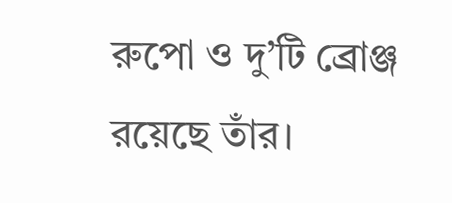রুপো ও দু’টি ব্রোঞ্জ রয়েছে তাঁর।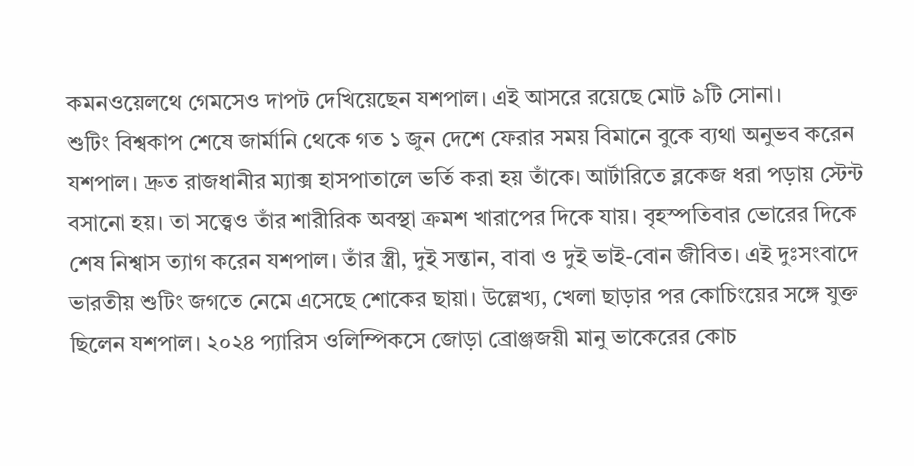কমনওয়েলথে গেমসেও দাপট দেখিয়েছেন যশপাল। এই আসরে রয়েছে মোট ৯টি সোনা।
শুটিং বিশ্বকাপ শেষে জার্মানি থেকে গত ১ জুন দেশে ফেরার সময় বিমানে বুকে ব্যথা অনুভব করেন যশপাল। দ্রুত রাজধানীর ম্যাক্স হাসপাতালে ভর্তি করা হয় তাঁকে। আর্টারিতে ব্লকেজ ধরা পড়ায় স্টেন্ট বসানো হয়। তা সত্ত্বেও তাঁর শারীরিক অবস্থা ক্রমশ খারাপের দিকে যায়। বৃহস্পতিবার ভোরের দিকে শেষ নিশ্বাস ত্যাগ করেন যশপাল। তাঁর স্ত্রী, দুই সন্তান, বাবা ও দুই ভাই-বোন জীবিত। এই দুঃসংবাদে ভারতীয় শুটিং জগতে নেমে এসেছে শোকের ছায়া। উল্লেখ্য, খেলা ছাড়ার পর কোচিংয়ের সঙ্গে যুক্ত ছিলেন যশপাল। ২০২৪ প্যারিস ওলিম্পিকসে জোড়া ব্রোঞ্জজয়ী মানু ভাকেরের কোচ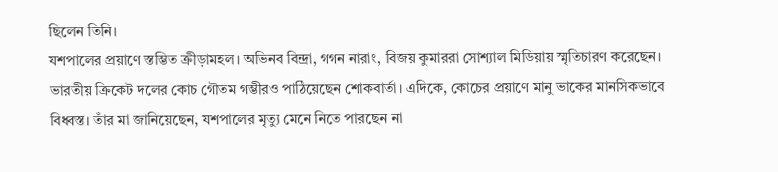ছিলেন তিনি।
যশপালের প্রয়াণে স্তম্ভিত ক্রীড়ামহল। অভিনব বিন্দ্রা, গগন নারাং, বিজয় কুমাররা সোশ্যাল মিডিয়ায় স্মৃতিচারণ করেছেন। ভারতীয় ক্রিকেট দলের কোচ গৌতম গম্ভীরও পাঠিয়েছেন শোকবার্তা। এদিকে, কোচের প্রয়াণে মানু ভাকের মানসিকভাবে বিধ্বস্ত। তাঁর মা জানিয়েছেন, যশপালের মৃত্যু মেনে নিতে পারছেন না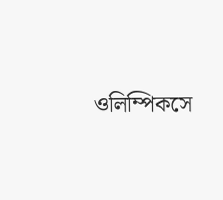ওলিম্পিকসে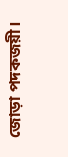জোড়া পদকজয়ী।